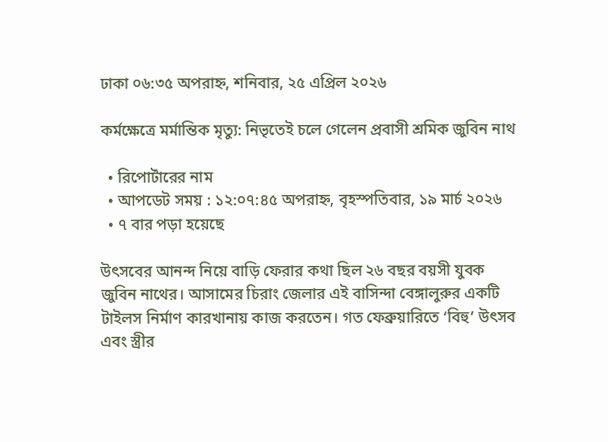ঢাকা ০৬:৩৫ অপরাহ্ন, শনিবার, ২৫ এপ্রিল ২০২৬

কর্মক্ষেত্রে মর্মান্তিক মৃত্যু: নিভৃতেই চলে গেলেন প্রবাসী শ্রমিক জুবিন নাথ

  • রিপোর্টারের নাম
  • আপডেট সময় : ১২:০৭:৪৫ অপরাহ্ন, বৃহস্পতিবার, ১৯ মার্চ ২০২৬
  • ৭ বার পড়া হয়েছে

উৎসবের আনন্দ নিয়ে বাড়ি ফেরার কথা ছিল ২৬ বছর বয়সী যুবক জুবিন নাথের। আসামের চিরাং জেলার এই বাসিন্দা বেঙ্গালুরুর একটি টাইলস নির্মাণ কারখানায় কাজ করতেন। গত ফেব্রুয়ারিতে ‘বিহু’ উৎসব এবং স্ত্রীর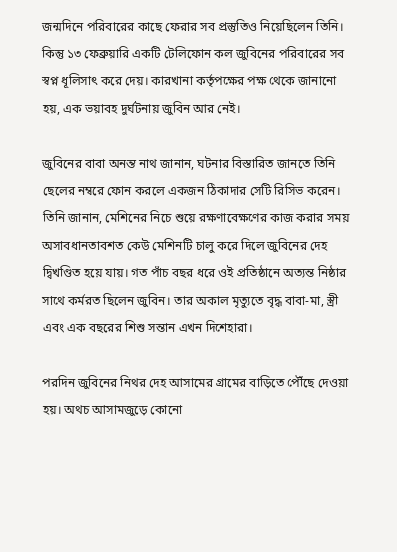জন্মদিনে পরিবারের কাছে ফেরার সব প্রস্তুতিও নিয়েছিলেন তিনি। কিন্তু ১৩ ফেব্রুয়ারি একটি টেলিফোন কল জুবিনের পরিবারের সব স্বপ্ন ধূলিসাৎ করে দেয়। কারখানা কর্তৃপক্ষের পক্ষ থেকে জানানো হয়, এক ভয়াবহ দুর্ঘটনায় জুবিন আর নেই।

জুবিনের বাবা অনন্ত নাথ জানান, ঘটনার বিস্তারিত জানতে তিনি ছেলের নম্বরে ফোন করলে একজন ঠিকাদার সেটি রিসিভ করেন। তিনি জানান, মেশিনের নিচে শুয়ে রক্ষণাবেক্ষণের কাজ করার সময় অসাবধানতাবশত কেউ মেশিনটি চালু করে দিলে জুবিনের দেহ দ্বিখণ্ডিত হয়ে যায়। গত পাঁচ বছর ধরে ওই প্রতিষ্ঠানে অত্যন্ত নিষ্ঠার সাথে কর্মরত ছিলেন জুবিন। তার অকাল মৃত্যুতে বৃদ্ধ বাবা-মা, স্ত্রী এবং এক বছরের শিশু সন্তান এখন দিশেহারা।

পরদিন জুবিনের নিথর দেহ আসামের গ্রামের বাড়িতে পৌঁছে দেওয়া হয়। অথচ আসামজুড়ে কোনো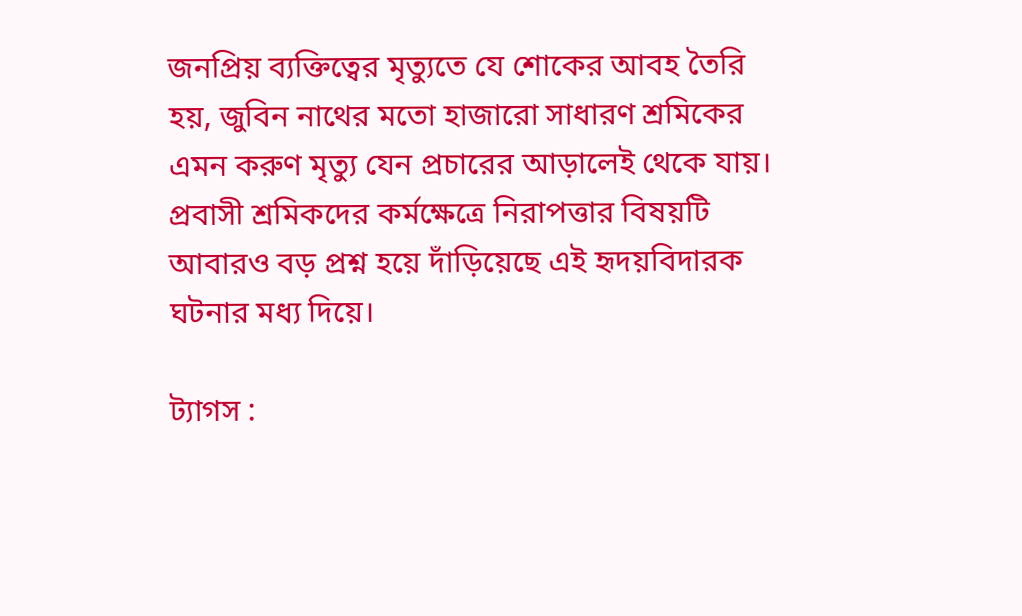জনপ্রিয় ব্যক্তিত্বের মৃত্যুতে যে শোকের আবহ তৈরি হয়, জুবিন নাথের মতো হাজারো সাধারণ শ্রমিকের এমন করুণ মৃত্যু যেন প্রচারের আড়ালেই থেকে যায়। প্রবাসী শ্রমিকদের কর্মক্ষেত্রে নিরাপত্তার বিষয়টি আবারও বড় প্রশ্ন হয়ে দাঁড়িয়েছে এই হৃদয়বিদারক ঘটনার মধ্য দিয়ে।

ট্যাগস :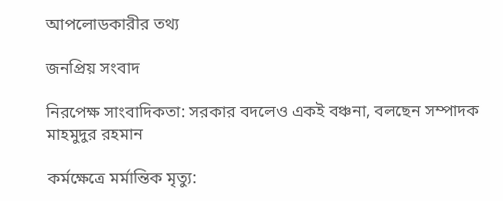আপলোডকারীর তথ্য

জনপ্রিয় সংবাদ

নিরপেক্ষ সাংবাদিকতা: সরকার বদলেও একই বঞ্চনা, বলছেন সম্পাদক মাহমুদুর রহমান

কর্মক্ষেত্রে মর্মান্তিক মৃত্যু: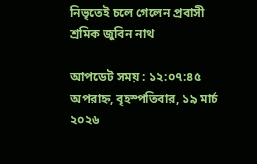নিভৃতেই চলে গেলেন প্রবাসী শ্রমিক জুবিন নাথ

আপডেট সময় : ১২:০৭:৪৫ অপরাহ্ন, বৃহস্পতিবার, ১৯ মার্চ ২০২৬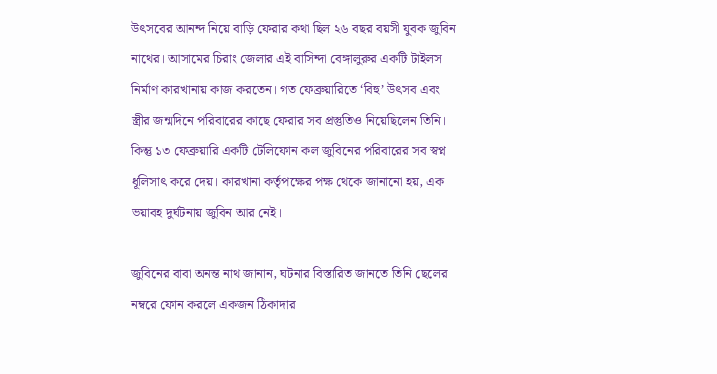উৎসবের আনন্দ নিয়ে বাড়ি ফেরার কথা ছিল ২৬ বছর বয়সী যুবক জুবিন নাথের। আসামের চিরাং জেলার এই বাসিন্দা বেঙ্গালুরুর একটি টাইলস নির্মাণ কারখানায় কাজ করতেন। গত ফেব্রুয়ারিতে ‘বিহু’ উৎসব এবং স্ত্রীর জন্মদিনে পরিবারের কাছে ফেরার সব প্রস্তুতিও নিয়েছিলেন তিনি। কিন্তু ১৩ ফেব্রুয়ারি একটি টেলিফোন কল জুবিনের পরিবারের সব স্বপ্ন ধূলিসাৎ করে দেয়। কারখানা কর্তৃপক্ষের পক্ষ থেকে জানানো হয়, এক ভয়াবহ দুর্ঘটনায় জুবিন আর নেই।

জুবিনের বাবা অনন্ত নাথ জানান, ঘটনার বিস্তারিত জানতে তিনি ছেলের নম্বরে ফোন করলে একজন ঠিকাদার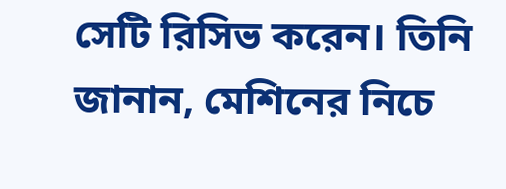সেটি রিসিভ করেন। তিনি জানান, মেশিনের নিচে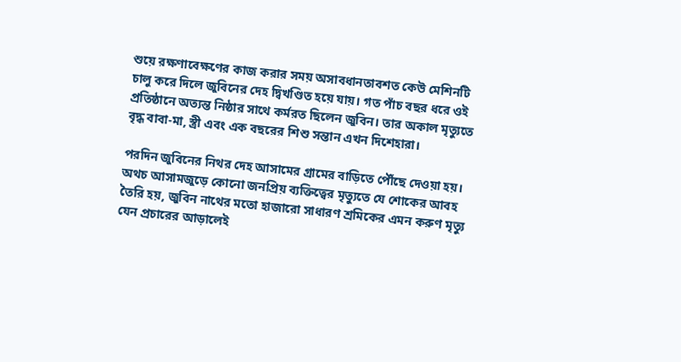শুয়ে রক্ষণাবেক্ষণের কাজ করার সময় অসাবধানতাবশত কেউ মেশিনটি চালু করে দিলে জুবিনের দেহ দ্বিখণ্ডিত হয়ে যায়। গত পাঁচ বছর ধরে ওই প্রতিষ্ঠানে অত্যন্ত নিষ্ঠার সাথে কর্মরত ছিলেন জুবিন। তার অকাল মৃত্যুতে বৃদ্ধ বাবা-মা, স্ত্রী এবং এক বছরের শিশু সন্তান এখন দিশেহারা।

পরদিন জুবিনের নিথর দেহ আসামের গ্রামের বাড়িতে পৌঁছে দেওয়া হয়। অথচ আসামজুড়ে কোনো জনপ্রিয় ব্যক্তিত্বের মৃত্যুতে যে শোকের আবহ তৈরি হয়, জুবিন নাথের মতো হাজারো সাধারণ শ্রমিকের এমন করুণ মৃত্যু যেন প্রচারের আড়ালেই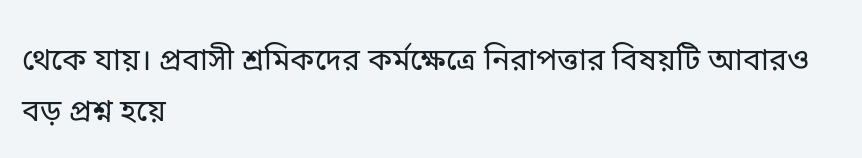থেকে যায়। প্রবাসী শ্রমিকদের কর্মক্ষেত্রে নিরাপত্তার বিষয়টি আবারও বড় প্রশ্ন হয়ে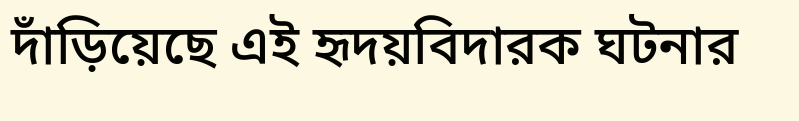দাঁড়িয়েছে এই হৃদয়বিদারক ঘটনার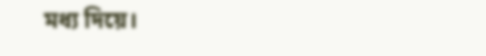মধ্য দিয়ে।